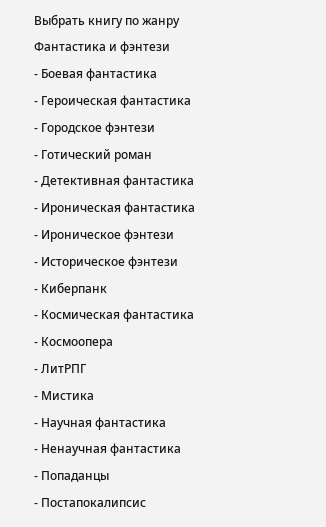Выбрать книгу по жанру
Фантастика и фэнтези
- Боевая фантастика
- Героическая фантастика
- Городское фэнтези
- Готический роман
- Детективная фантастика
- Ироническая фантастика
- Ироническое фэнтези
- Историческое фэнтези
- Киберпанк
- Космическая фантастика
- Космоопера
- ЛитРПГ
- Мистика
- Научная фантастика
- Ненаучная фантастика
- Попаданцы
- Постапокалипсис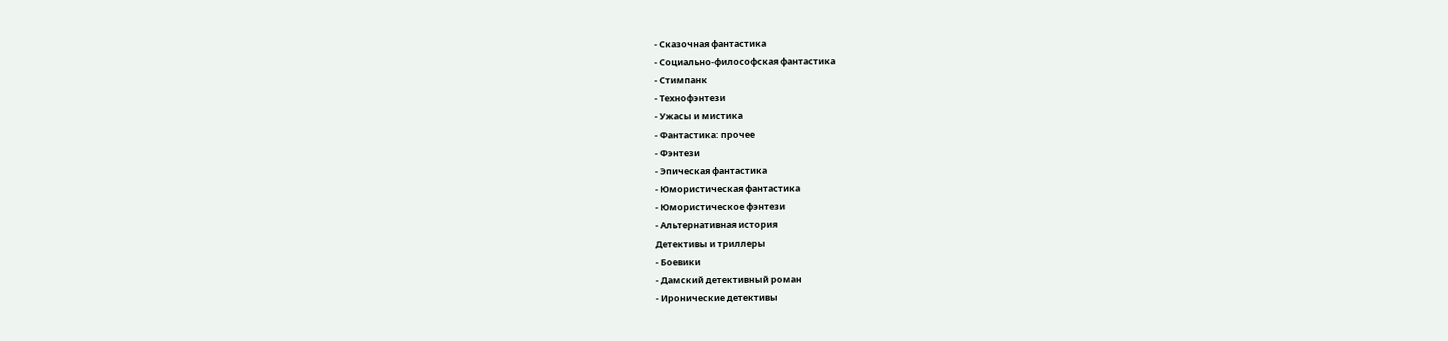- Сказочная фантастика
- Социально-философская фантастика
- Стимпанк
- Технофэнтези
- Ужасы и мистика
- Фантастика: прочее
- Фэнтези
- Эпическая фантастика
- Юмористическая фантастика
- Юмористическое фэнтези
- Альтернативная история
Детективы и триллеры
- Боевики
- Дамский детективный роман
- Иронические детективы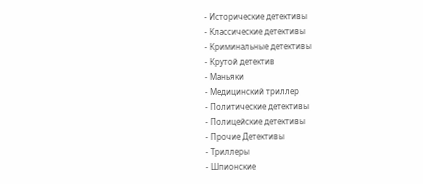- Исторические детективы
- Классические детективы
- Криминальные детективы
- Крутой детектив
- Маньяки
- Медицинский триллер
- Политические детективы
- Полицейские детективы
- Прочие Детективы
- Триллеры
- Шпионские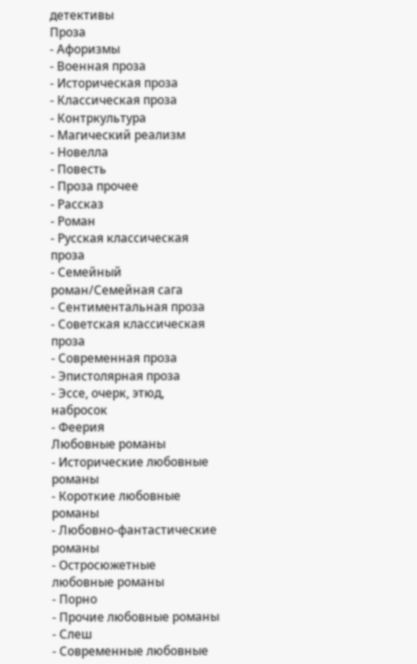детективы
Проза
- Афоризмы
- Военная проза
- Историческая проза
- Классическая проза
- Контркультура
- Магический реализм
- Новелла
- Повесть
- Проза прочее
- Рассказ
- Роман
- Русская классическая проза
- Семейный роман/Семейная сага
- Сентиментальная проза
- Советская классическая проза
- Современная проза
- Эпистолярная проза
- Эссе, очерк, этюд, набросок
- Феерия
Любовные романы
- Исторические любовные романы
- Короткие любовные романы
- Любовно-фантастические романы
- Остросюжетные любовные романы
- Порно
- Прочие любовные романы
- Слеш
- Современные любовные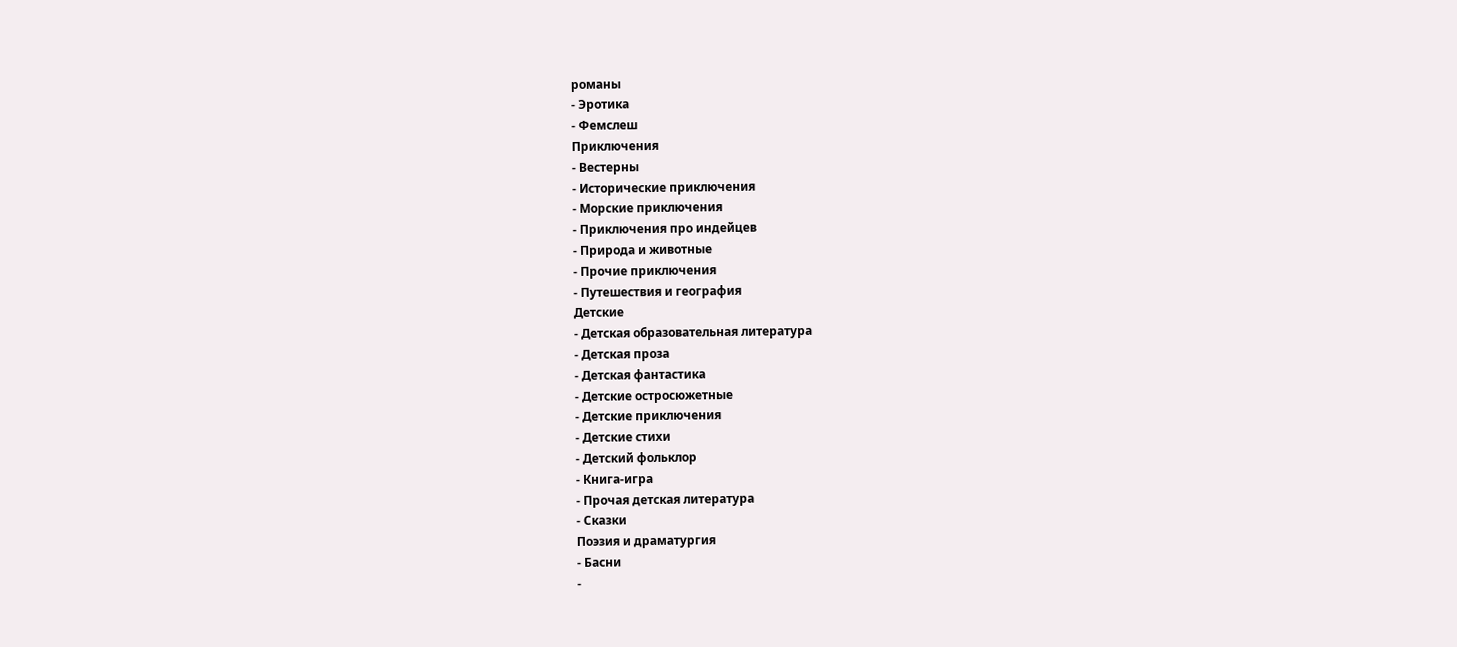романы
- Эротика
- Фемслеш
Приключения
- Вестерны
- Исторические приключения
- Морские приключения
- Приключения про индейцев
- Природа и животные
- Прочие приключения
- Путешествия и география
Детские
- Детская образовательная литература
- Детская проза
- Детская фантастика
- Детские остросюжетные
- Детские приключения
- Детские стихи
- Детский фольклор
- Книга-игра
- Прочая детская литература
- Сказки
Поэзия и драматургия
- Басни
-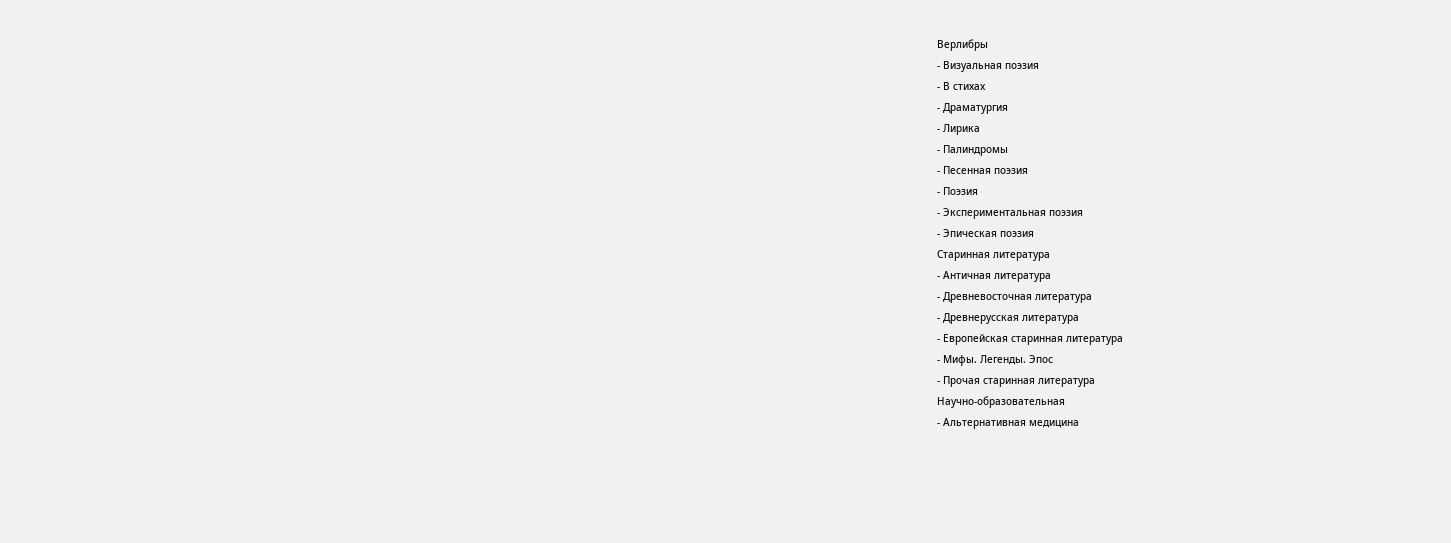Верлибры
- Визуальная поэзия
- В стихах
- Драматургия
- Лирика
- Палиндромы
- Песенная поэзия
- Поэзия
- Экспериментальная поэзия
- Эпическая поэзия
Старинная литература
- Античная литература
- Древневосточная литература
- Древнерусская литература
- Европейская старинная литература
- Мифы. Легенды. Эпос
- Прочая старинная литература
Научно-образовательная
- Альтернативная медицина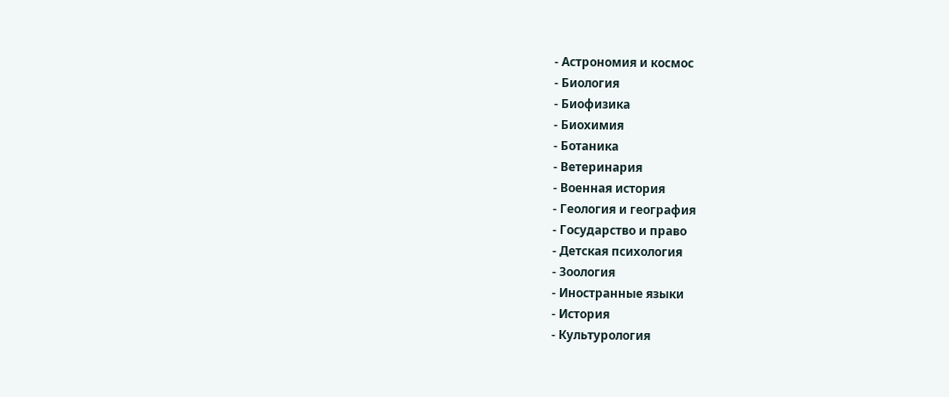- Астрономия и космос
- Биология
- Биофизика
- Биохимия
- Ботаника
- Ветеринария
- Военная история
- Геология и география
- Государство и право
- Детская психология
- Зоология
- Иностранные языки
- История
- Культурология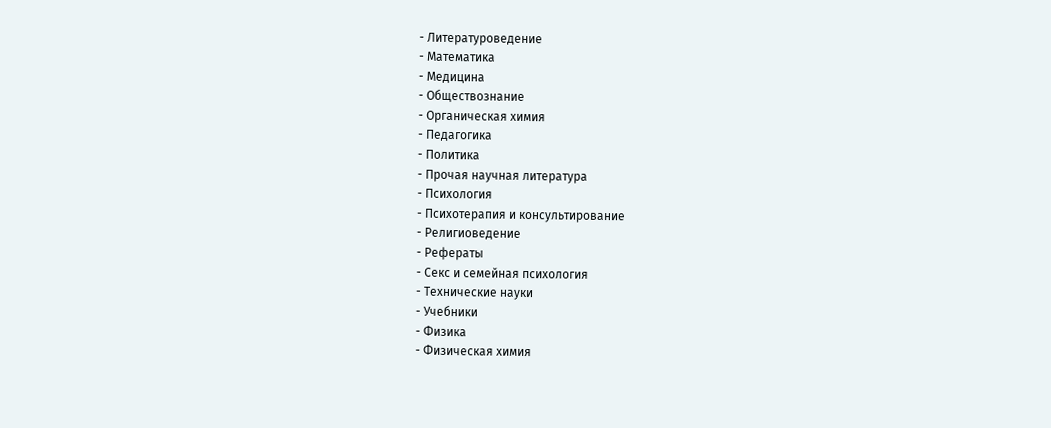- Литературоведение
- Математика
- Медицина
- Обществознание
- Органическая химия
- Педагогика
- Политика
- Прочая научная литература
- Психология
- Психотерапия и консультирование
- Религиоведение
- Рефераты
- Секс и семейная психология
- Технические науки
- Учебники
- Физика
- Физическая химия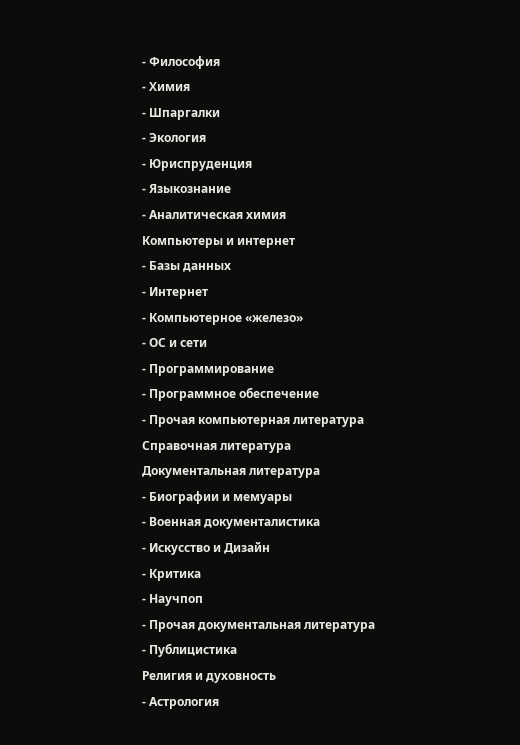- Философия
- Химия
- Шпаргалки
- Экология
- Юриспруденция
- Языкознание
- Аналитическая химия
Компьютеры и интернет
- Базы данных
- Интернет
- Компьютерное «железо»
- ОС и сети
- Программирование
- Программное обеспечение
- Прочая компьютерная литература
Справочная литература
Документальная литература
- Биографии и мемуары
- Военная документалистика
- Искусство и Дизайн
- Критика
- Научпоп
- Прочая документальная литература
- Публицистика
Религия и духовность
- Астрология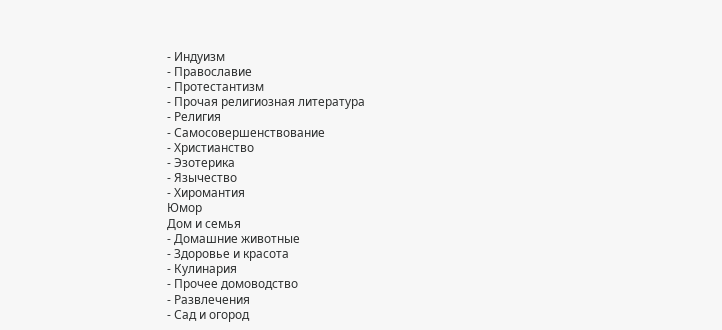- Индуизм
- Православие
- Протестантизм
- Прочая религиозная литература
- Религия
- Самосовершенствование
- Христианство
- Эзотерика
- Язычество
- Хиромантия
Юмор
Дом и семья
- Домашние животные
- Здоровье и красота
- Кулинария
- Прочее домоводство
- Развлечения
- Сад и огород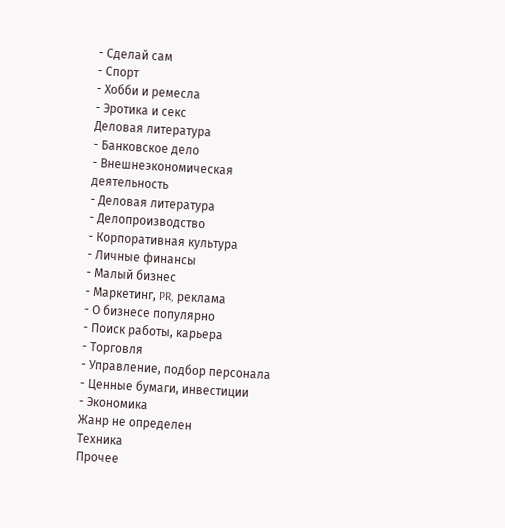- Сделай сам
- Спорт
- Хобби и ремесла
- Эротика и секс
Деловая литература
- Банковское дело
- Внешнеэкономическая деятельность
- Деловая литература
- Делопроизводство
- Корпоративная культура
- Личные финансы
- Малый бизнес
- Маркетинг, PR, реклама
- О бизнесе популярно
- Поиск работы, карьера
- Торговля
- Управление, подбор персонала
- Ценные бумаги, инвестиции
- Экономика
Жанр не определен
Техника
Прочее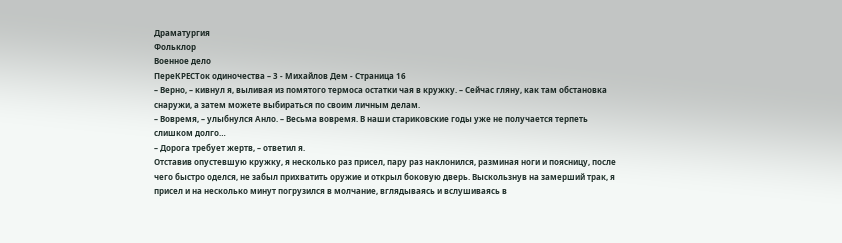Драматургия
Фольклор
Военное дело
ПереКРЕСТок одиночества – 3 - Михайлов Дем - Страница 16
– Верно, – кивнул я, выливая из помятого термоса остатки чая в кружку. – Сейчас гляну, как там обстановка снаружи, а затем можете выбираться по своим личным делам.
– Вовремя, – улыбнулся Анло. – Весьма вовремя. В наши стариковские годы уже не получается терпеть слишком долго…
– Дорога требует жертв, – ответил я.
Отставив опустевшую кружку, я несколько раз присел, пару раз наклонился, разминая ноги и поясницу, после чего быстро оделся, не забыл прихватить оружие и открыл боковую дверь. Выскользнув на замерший трак, я присел и на несколько минут погрузился в молчание, вглядываясь и вслушиваясь в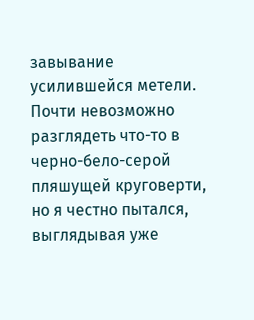завывание усилившейся метели. Почти невозможно разглядеть что-то в черно-бело-серой пляшущей круговерти, но я честно пытался, выглядывая уже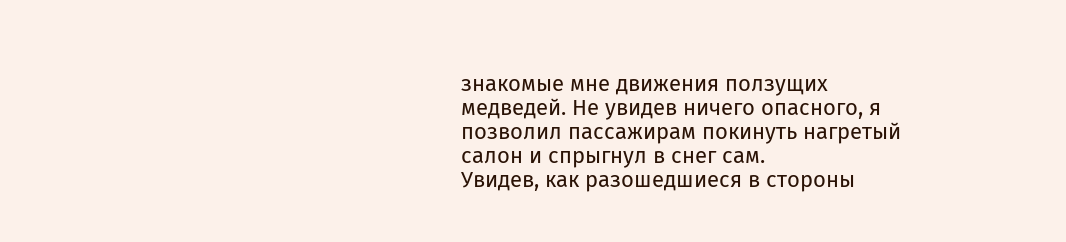знакомые мне движения ползущих медведей. Не увидев ничего опасного, я позволил пассажирам покинуть нагретый салон и спрыгнул в снег сам.
Увидев, как разошедшиеся в стороны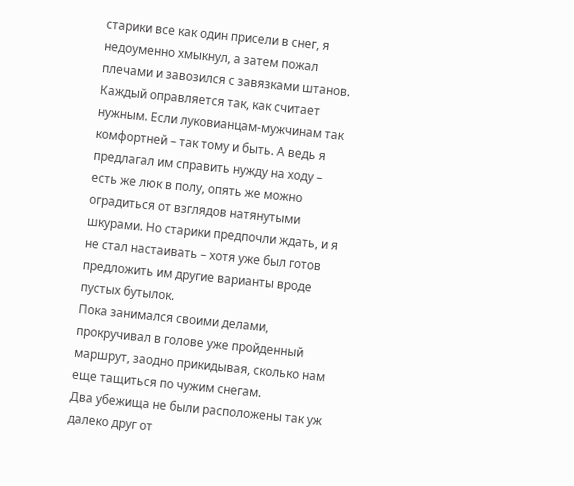старики все как один присели в снег, я недоуменно хмыкнул, а затем пожал плечами и завозился с завязками штанов. Каждый оправляется так, как считает нужным. Если луковианцам-мужчинам так комфортней – так тому и быть. А ведь я предлагал им справить нужду на ходу – есть же люк в полу, опять же можно оградиться от взглядов натянутыми шкурами. Но старики предпочли ждать, и я не стал настаивать – хотя уже был готов предложить им другие варианты вроде пустых бутылок.
Пока занимался своими делами, прокручивал в голове уже пройденный маршрут, заодно прикидывая, сколько нам еще тащиться по чужим снегам.
Два убежища не были расположены так уж далеко друг от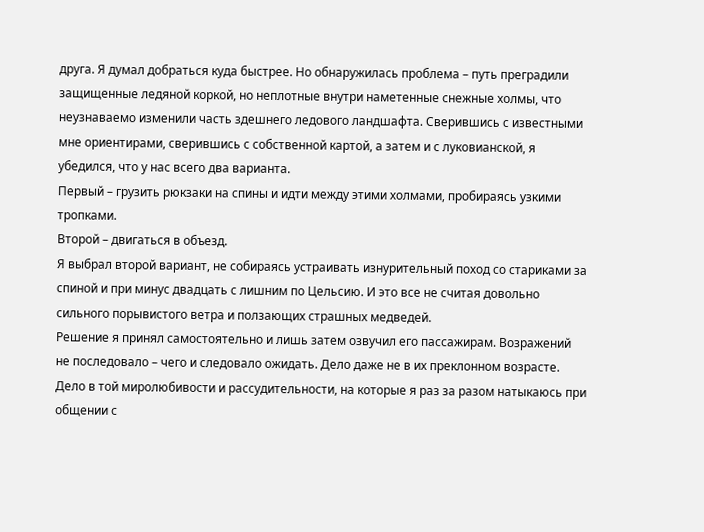друга. Я думал добраться куда быстрее. Но обнаружилась проблема – путь преградили защищенные ледяной коркой, но неплотные внутри наметенные снежные холмы, что неузнаваемо изменили часть здешнего ледового ландшафта. Сверившись с известными мне ориентирами, сверившись с собственной картой, а затем и с луковианской, я убедился, что у нас всего два варианта.
Первый – грузить рюкзаки на спины и идти между этими холмами, пробираясь узкими тропками.
Второй – двигаться в объезд.
Я выбрал второй вариант, не собираясь устраивать изнурительный поход со стариками за спиной и при минус двадцать с лишним по Цельсию. И это все не считая довольно сильного порывистого ветра и ползающих страшных медведей.
Решение я принял самостоятельно и лишь затем озвучил его пассажирам. Возражений не последовало – чего и следовало ожидать. Дело даже не в их преклонном возрасте. Дело в той миролюбивости и рассудительности, на которые я раз за разом натыкаюсь при общении с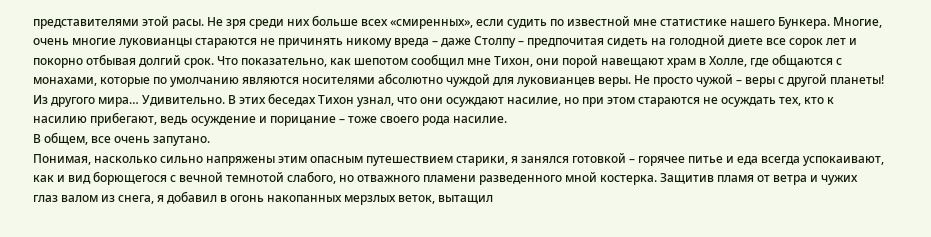представителями этой расы. Не зря среди них больше всех «смиренных», если судить по известной мне статистике нашего Бункера. Многие, очень многие луковианцы стараются не причинять никому вреда – даже Столпу – предпочитая сидеть на голодной диете все сорок лет и покорно отбывая долгий срок. Что показательно, как шепотом сообщил мне Тихон, они порой навещают храм в Холле, где общаются с монахами, которые по умолчанию являются носителями абсолютно чуждой для луковианцев веры. Не просто чужой – веры с другой планеты! Из другого мира… Удивительно. В этих беседах Тихон узнал, что они осуждают насилие, но при этом стараются не осуждать тех, кто к насилию прибегают, ведь осуждение и порицание – тоже своего рода насилие.
В общем, все очень запутано.
Понимая, насколько сильно напряжены этим опасным путешествием старики, я занялся готовкой – горячее питье и еда всегда успокаивают, как и вид борющегося с вечной темнотой слабого, но отважного пламени разведенного мной костерка. Защитив пламя от ветра и чужих глаз валом из снега, я добавил в огонь накопанных мерзлых веток, вытащил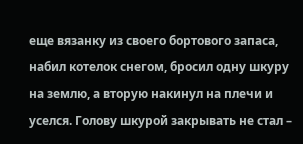еще вязанку из своего бортового запаса, набил котелок снегом, бросил одну шкуру на землю, а вторую накинул на плечи и уселся. Голову шкурой закрывать не стал –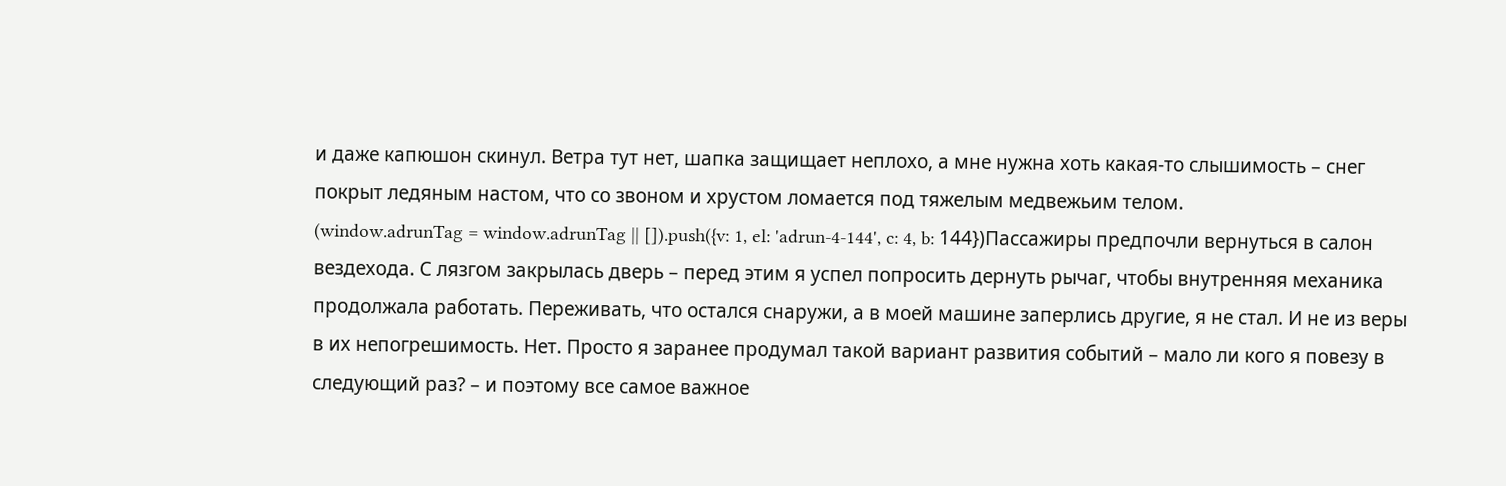и даже капюшон скинул. Ветра тут нет, шапка защищает неплохо, а мне нужна хоть какая-то слышимость – снег покрыт ледяным настом, что со звоном и хрустом ломается под тяжелым медвежьим телом.
(window.adrunTag = window.adrunTag || []).push({v: 1, el: 'adrun-4-144', c: 4, b: 144})Пассажиры предпочли вернуться в салон вездехода. С лязгом закрылась дверь – перед этим я успел попросить дернуть рычаг, чтобы внутренняя механика продолжала работать. Переживать, что остался снаружи, а в моей машине заперлись другие, я не стал. И не из веры в их непогрешимость. Нет. Просто я заранее продумал такой вариант развития событий – мало ли кого я повезу в следующий раз? – и поэтому все самое важное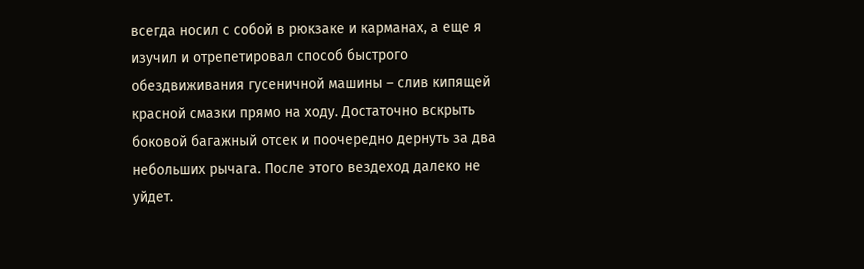всегда носил с собой в рюкзаке и карманах, а еще я изучил и отрепетировал способ быстрого обездвиживания гусеничной машины – слив кипящей красной смазки прямо на ходу. Достаточно вскрыть боковой багажный отсек и поочередно дернуть за два небольших рычага. После этого вездеход далеко не уйдет.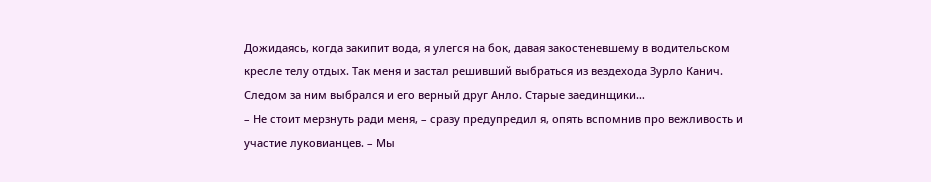Дожидаясь, когда закипит вода, я улегся на бок, давая закостеневшему в водительском кресле телу отдых. Так меня и застал решивший выбраться из вездехода Зурло Канич. Следом за ним выбрался и его верный друг Анло. Старые заединщики…
– Не стоит мерзнуть ради меня, – сразу предупредил я, опять вспомнив про вежливость и участие луковианцев. – Мы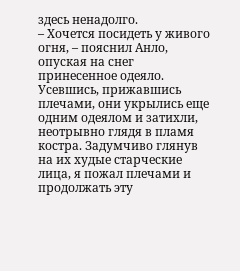здесь ненадолго.
– Хочется посидеть у живого огня, – пояснил Анло, опуская на снег принесенное одеяло.
Усевшись, прижавшись плечами, они укрылись еще одним одеялом и затихли, неотрывно глядя в пламя костра. Задумчиво глянув на их худые старческие лица, я пожал плечами и продолжать эту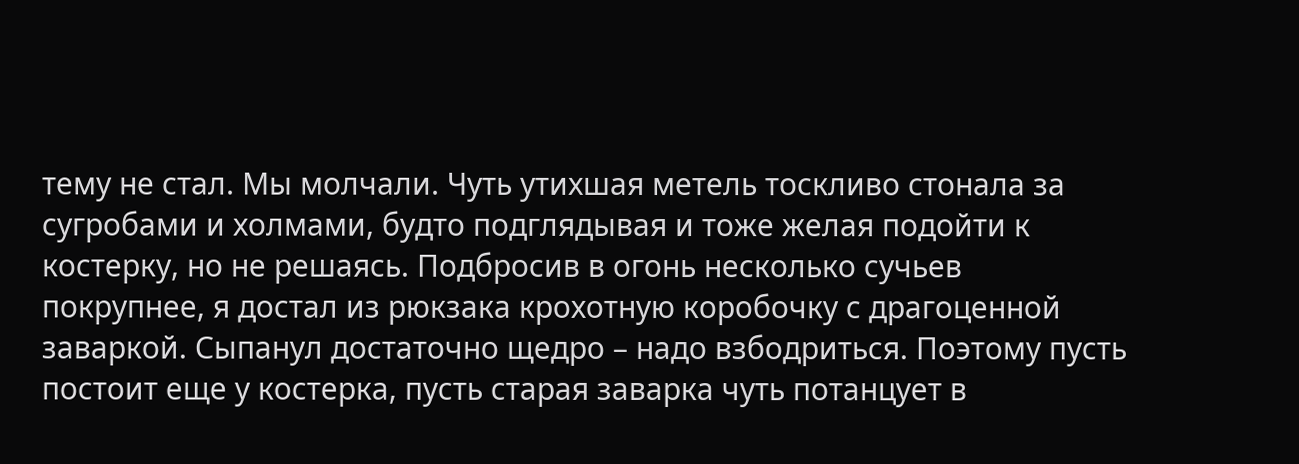тему не стал. Мы молчали. Чуть утихшая метель тоскливо стонала за сугробами и холмами, будто подглядывая и тоже желая подойти к костерку, но не решаясь. Подбросив в огонь несколько сучьев покрупнее, я достал из рюкзака крохотную коробочку с драгоценной заваркой. Сыпанул достаточно щедро – надо взбодриться. Поэтому пусть постоит еще у костерка, пусть старая заварка чуть потанцует в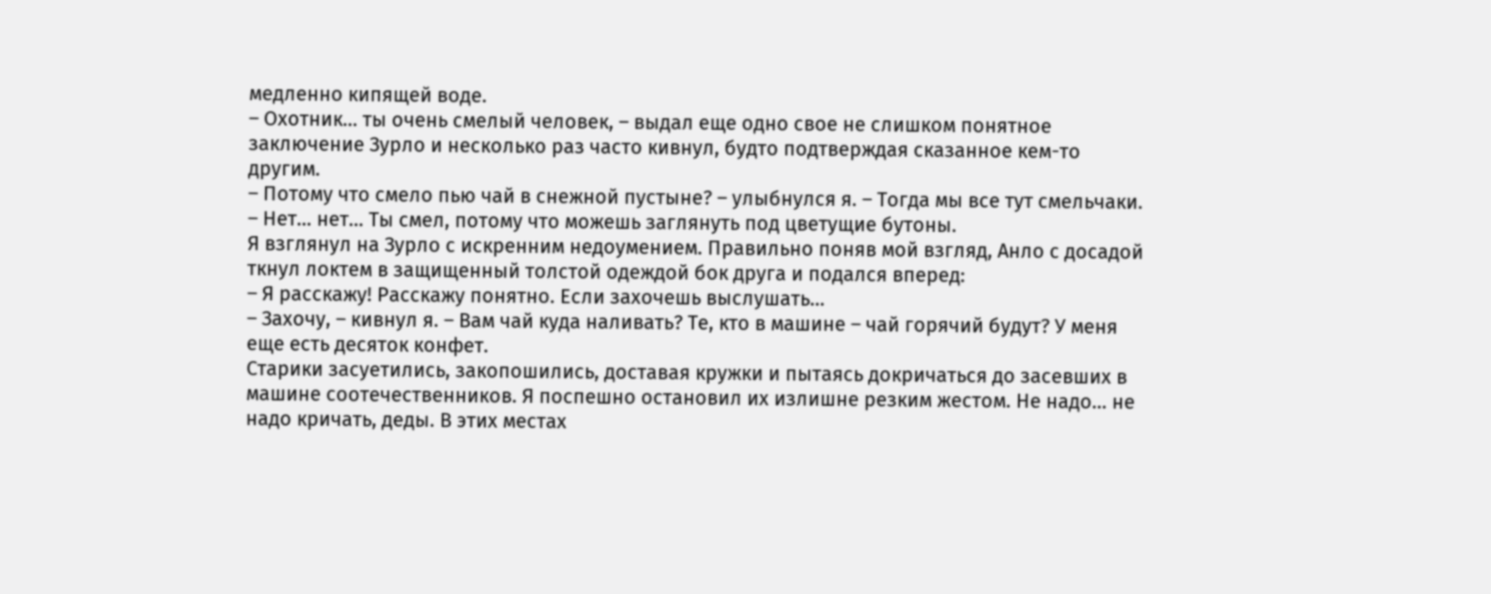медленно кипящей воде.
– Охотник… ты очень смелый человек, – выдал еще одно свое не слишком понятное заключение Зурло и несколько раз часто кивнул, будто подтверждая сказанное кем-то другим.
– Потому что смело пью чай в снежной пустыне? – улыбнулся я. – Тогда мы все тут смельчаки.
– Нет… нет… Ты смел, потому что можешь заглянуть под цветущие бутоны.
Я взглянул на Зурло с искренним недоумением. Правильно поняв мой взгляд, Анло с досадой ткнул локтем в защищенный толстой одеждой бок друга и подался вперед:
– Я расскажу! Расскажу понятно. Если захочешь выслушать…
– Захочу, – кивнул я. – Вам чай куда наливать? Те, кто в машине – чай горячий будут? У меня еще есть десяток конфет.
Старики засуетились, закопошились, доставая кружки и пытаясь докричаться до засевших в машине соотечественников. Я поспешно остановил их излишне резким жестом. Не надо… не надо кричать, деды. В этих местах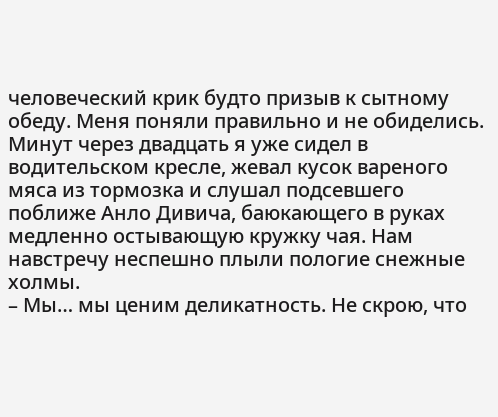человеческий крик будто призыв к сытному обеду. Меня поняли правильно и не обиделись. Минут через двадцать я уже сидел в водительском кресле, жевал кусок вареного мяса из тормозка и слушал подсевшего поближе Анло Дивича, баюкающего в руках медленно остывающую кружку чая. Нам навстречу неспешно плыли пологие снежные холмы.
– Мы… мы ценим деликатность. Не скрою, что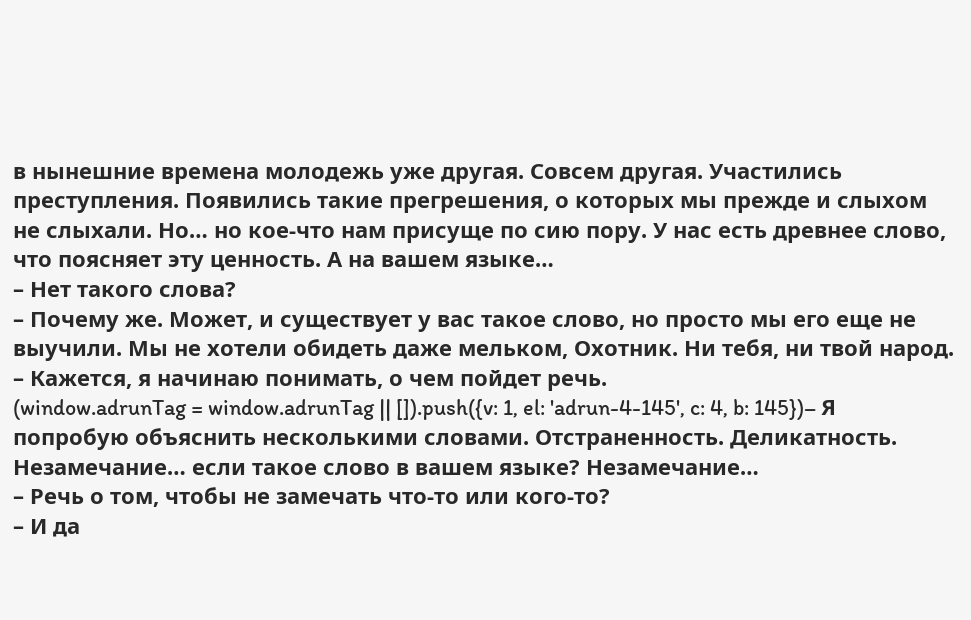в нынешние времена молодежь уже другая. Совсем другая. Участились преступления. Появились такие прегрешения, о которых мы прежде и слыхом не слыхали. Но… но кое-что нам присуще по сию пору. У нас есть древнее слово, что поясняет эту ценность. А на вашем языке…
– Нет такого слова?
– Почему же. Может, и существует у вас такое слово, но просто мы его еще не выучили. Мы не хотели обидеть даже мельком, Охотник. Ни тебя, ни твой народ.
– Кажется, я начинаю понимать, о чем пойдет речь.
(window.adrunTag = window.adrunTag || []).push({v: 1, el: 'adrun-4-145', c: 4, b: 145})– Я попробую объяснить несколькими словами. Отстраненность. Деликатность. Незамечание… если такое слово в вашем языке? Незамечание…
– Речь о том, чтобы не замечать что-то или кого-то?
– И да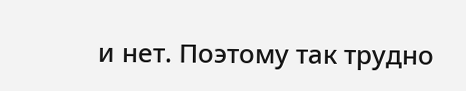и нет. Поэтому так трудно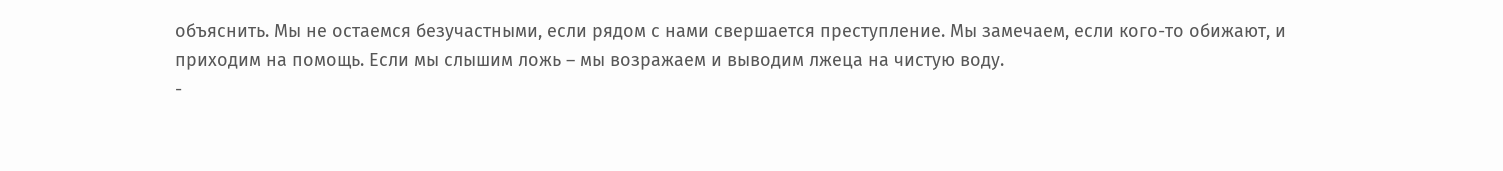объяснить. Мы не остаемся безучастными, если рядом с нами свершается преступление. Мы замечаем, если кого-то обижают, и приходим на помощь. Если мы слышим ложь – мы возражаем и выводим лжеца на чистую воду.
-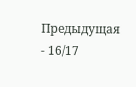Предыдущая
- 16/17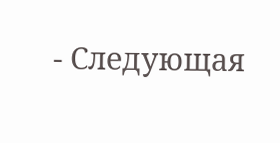- Следующая